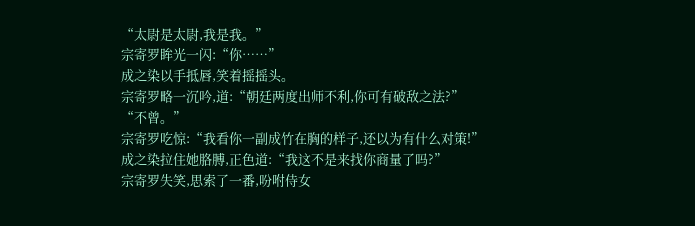“太尉是太尉,我是我。”
宗寄罗眸光一闪:“你……”
成之染以手抵唇,笑着摇摇头。
宗寄罗略一沉吟,道:“朝廷两度出师不利,你可有破敌之法?”
“不曾。”
宗寄罗吃惊:“我看你一副成竹在胸的样子,还以为有什么对策!”
成之染拉住她胳膊,正色道:“我这不是来找你商量了吗?”
宗寄罗失笑,思索了一番,吩咐侍女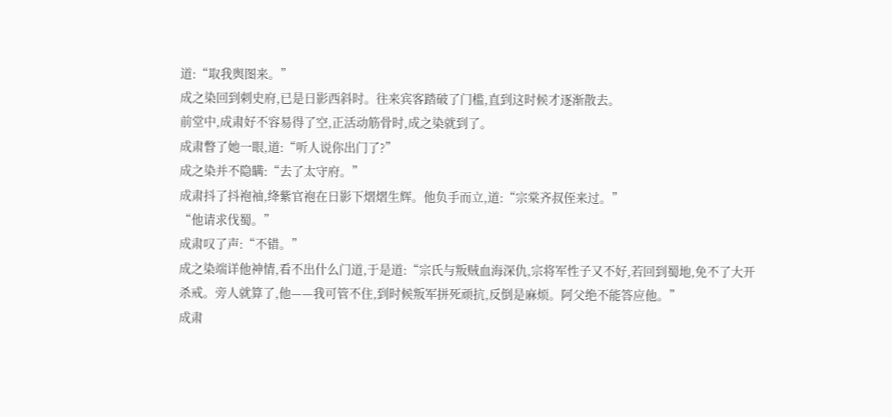道:“取我舆图来。”
成之染回到刺史府,已是日影西斜时。往来宾客踏破了门槛,直到这时候才逐渐散去。
前堂中,成肃好不容易得了空,正活动筋骨时,成之染就到了。
成肃瞥了她一眼,道:“听人说你出门了?”
成之染并不隐瞒:“去了太守府。”
成肃抖了抖袍袖,绛紫官袍在日影下熠熠生辉。他负手而立,道:“宗棠齐叔侄来过。”
“他请求伐蜀。”
成肃叹了声:“不错。”
成之染端详他神情,看不出什么门道,于是道:“宗氏与叛贼血海深仇,宗将军性子又不好,若回到蜀地,免不了大开杀戒。旁人就算了,他——我可管不住,到时候叛军拼死顽抗,反倒是麻烦。阿父绝不能答应他。”
成肃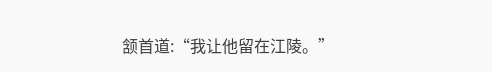颔首道:“我让他留在江陵。”